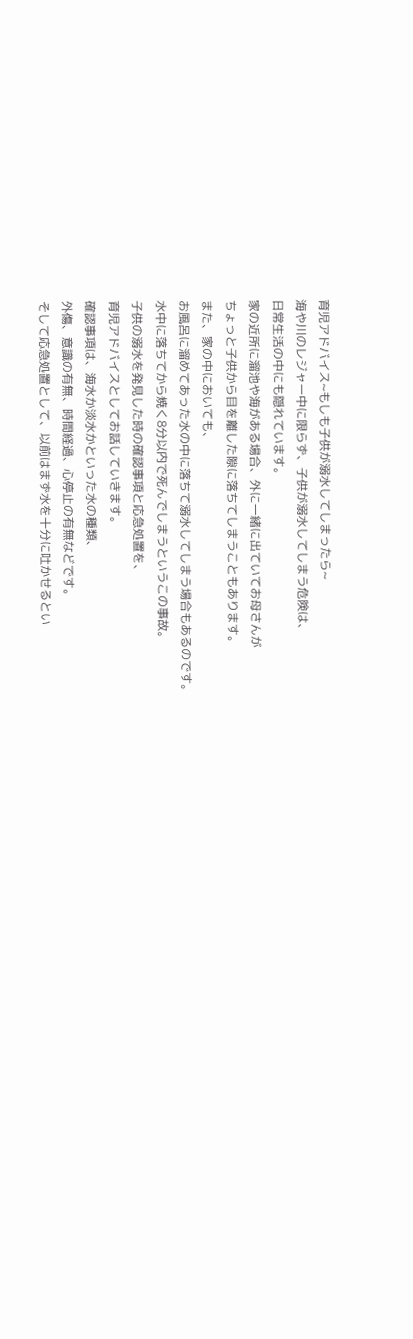育児アドバイス~もしも子供が溺水してしまったら~
海や川のレジャー中に限らず、子供が溺水してしまう危険は、
日常生活の中にも隠れています。
家の近所に溜池や海がある場合、外に一緒に出ていてお母さんが
ちょっと子供から目を離した隙に落ちてしまうこともあります。
また、家の中においても、
お風呂に溜めてあった水の中に落ちて溺水してしまう場合もあるのです。
水中に落ちてから焼く8分以内で死んでしまうというこの事故。
子供の溺水を発見した時の確認事項と応急処置を、
育児アドバイスとしてお話していきます。
確認事項は、海水か淡水かといった水の種類、
外傷、意識の有無、時間経過、心停止の有無などです。
そして応急処置として、以前はまず水を十分に吐かせるとい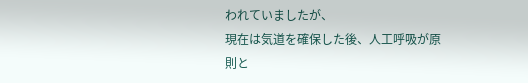われていましたが、
現在は気道を確保した後、人工呼吸が原則と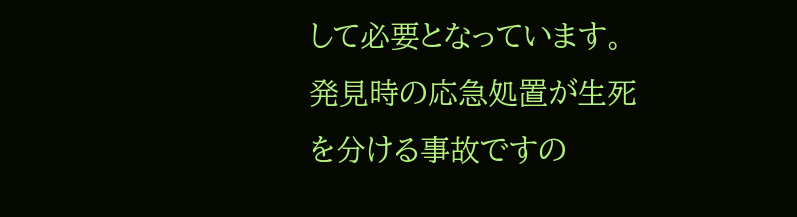して必要となっています。
発見時の応急処置が生死を分ける事故ですの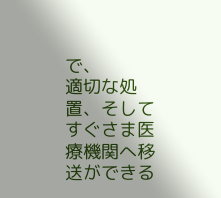で、
適切な処置、そしてすぐさま医療機関へ移送ができる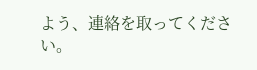よう、連絡を取ってください。